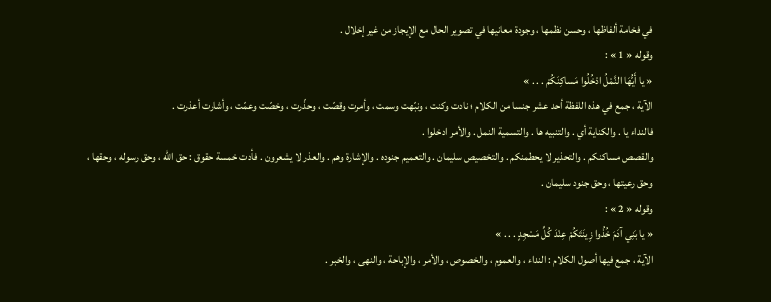في فخامة ألفاظها ، وحسن نظمها ، وجودة معانيها في تصوير الحال مع الإيجاز من غير إخلال .
وقوله « 1 » :
« يا أَيُّهَا النَّمْلُ ادْخُلُوا مَساكِنَكُمْ . . . »
الآية ، جمع في هذه اللفظة أحد عشر جنسا من الكلام ؛ نادت وكنت ، ونبّهت وسمت ، وأمرت وقصّت ، وحذّرت ، وخصّت وعمّت ، وأشارت أعذرت .
فالنداء يا . والكناية أي . والتنبيه ها . والتسمية النمل . والأمر ادخلوا .
والقصص مساكنكم . والتحذير لا يحطمنكم . والتخصيص سليمان . والتعميم جنوده . والإشارة وهم . والعذر لا يشعرون . فأدت خمسة حقوق : حق اللّه ، وحق رسوله ، وحقها ، وحق رعيتها ، وحق جنود سليمان .
وقوله « 2 » :
« يا بَنِي آدَمَ خُذُوا زِينَتَكُمْ عِنْدَ كُلِّ مَسْجِدٍ . . . »
الآية ، جمع فيها أصول الكلام : النداء ، والعموم ، والخصوص ، والأمر ، والإباحة ، والنهى ، والخبر .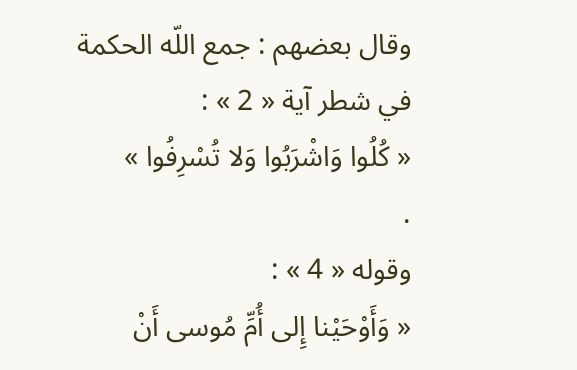وقال بعضهم : جمع اللّه الحكمة في شطر آية « 2 » :
« كُلُوا وَاشْرَبُوا وَلا تُسْرِفُوا »
.
وقوله « 4 » :
« وَأَوْحَيْنا إِلى أُمِّ مُوسى أَنْ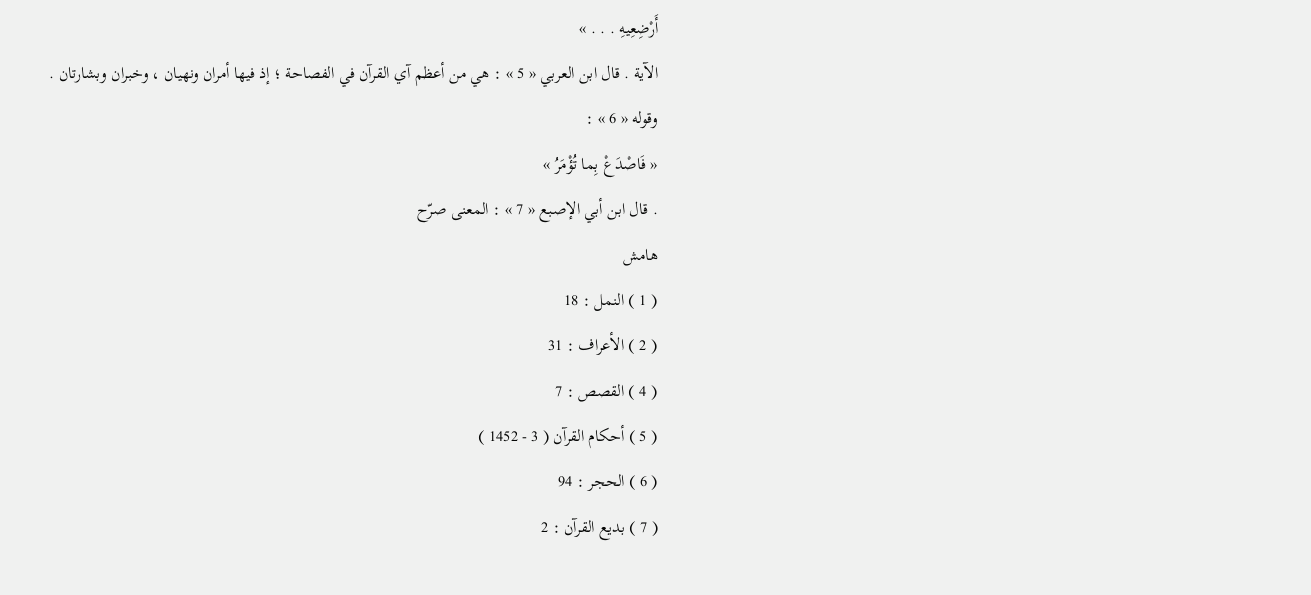أَرْضِعِيهِ . . . »
الآية . قال ابن العربي « 5 » : هي من أعظم آي القرآن في الفصاحة ؛ إذ فيها أمران ونهيان ، وخبران وبشارتان .
وقوله « 6 » :
« فَاصْدَعْ بِما تُؤْمَرُ »
. قال ابن أبي الإصبع « 7 » : المعنى صرّح
هامش
( 1 ) النمل : 18
( 2 ) الأعراف : 31
( 4 ) القصص : 7
( 5 ) أحكام القرآن ( 3 - 1452 )
( 6 ) الحجر : 94
( 7 ) بديع القرآن : 2